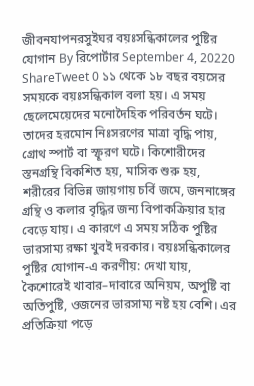জীবনযাপনরসুইঘর বয়ঃসন্ধিকালের পুষ্টির যোগান By রিপোর্টার September 4, 20220 ShareTweet 0 ১১ থেকে ১৮ বছর বয়সের সময়কে বয়ঃসন্ধিকাল বলা হয়। এ সময় ছেলেমেয়েদের মনোদৈহিক পরিবর্তন ঘটে। তাদের হরমোন নিঃসরণের মাত্রা বৃদ্ধি পায়, গ্রোথ স্পার্ট বা স্ফূরণ ঘটে। কিশোরীদের স্তনগ্রন্থি বিকশিত হয়, মাসিক শুরু হয়, শরীরের বিভিন্ন জায়গায় চর্বি জমে, জননাঙ্গের গ্রন্থি ও কলার বৃদ্ধির জন্য বিপাকক্রিয়ার হার বেড়ে যায়। এ কারণে এ সময় সঠিক পুষ্টির ভারসাম্য রক্ষা খুবই দরকার। বয়ঃসন্ধিকালের পুষ্টির যোগান-এ করণীয়: দেখা যায়, কৈশোরেই খাবার–দাবারে অনিয়ম, অপুষ্টি বা অতিপুষ্টি, ওজনের ভারসাম্য নষ্ট হয় বেশি। এর প্রতিক্রিয়া পড়ে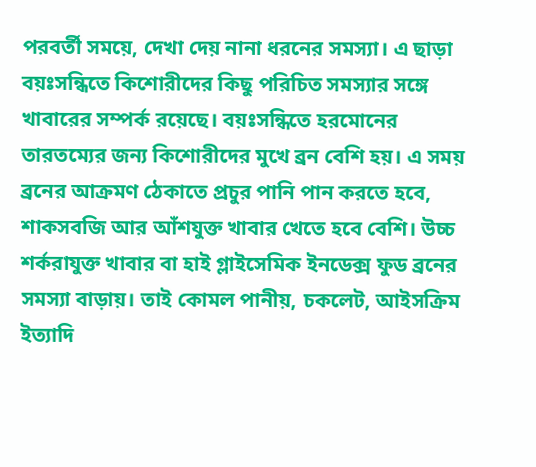পরবর্তী সময়ে, দেখা দেয় নানা ধরনের সমস্যা। এ ছাড়া বয়ঃসন্ধিতে কিশোরীদের কিছু পরিচিত সমস্যার সঙ্গে খাবারের সম্পর্ক রয়েছে। বয়ঃসন্ধিতে হরমোনের তারতম্যের জন্য কিশোরীদের মুখে ব্রন বেশি হয়। এ সময় ব্রনের আক্রমণ ঠেকাতে প্রচুর পানি পান করতে হবে, শাকসবজি আর আঁশযুক্ত খাবার খেতে হবে বেশি। উচ্চ শর্করাযুক্ত খাবার বা হাই গ্লাইসেমিক ইনডেক্স ফুড ব্রনের সমস্যা বাড়ায়। তাই কোমল পানীয়, চকলেট, আইসক্রিম ইত্যাদি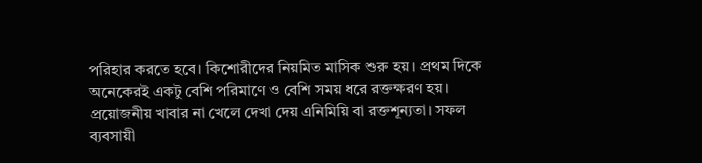পরিহার করতে হবে। কিশোরীদের নিয়মিত মাসিক শুরু হয়। প্রথম দিকে অনেকেরই একটু বেশি পরিমাণে ও বেশি সময় ধরে রক্তক্ষরণ হয়। প্রয়োজনীয় খাবার না খেলে দেখা দেয় এনিমিয়ি বা রক্তশূন্যতা। সফল ব্যবসায়ী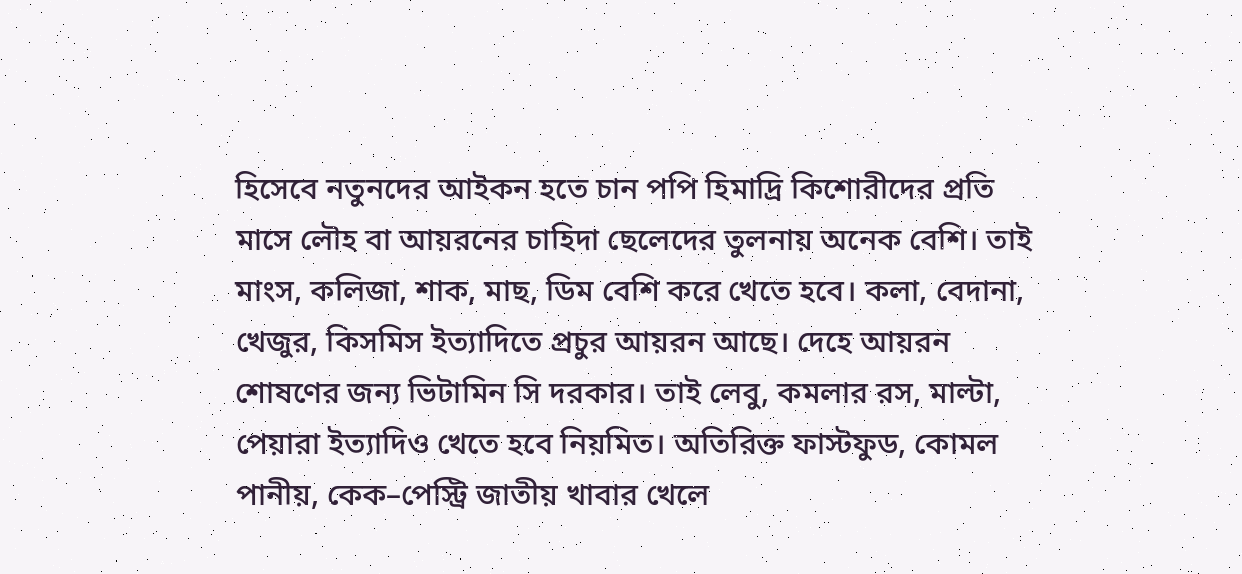হিসেবে নতুনদের আইকন হতে চান পপি হিমাদ্রি কিশোরীদের প্রতি মাসে লৌহ বা আয়রনের চাহিদা ছেলেদের তুলনায় অনেক বেশি। তাই মাংস, কলিজা, শাক, মাছ, ডিম বেশি করে খেতে হবে। কলা, বেদানা, খেজুর, কিসমিস ইত্যাদিতে প্রচুর আয়রন আছে। দেহে আয়রন শোষণের জন্য ভিটামিন সি দরকার। তাই লেবু, কমলার রস, মাল্টা, পেয়ারা ইত্যাদিও খেতে হবে নিয়মিত। অতিরিক্ত ফাস্টফুড, কোমল পানীয়, কেক–পেস্ট্রি জাতীয় খাবার খেলে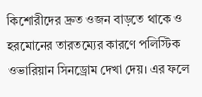কিশোরীদের দ্রুত ওজন বাড়তে থাকে ও হরমোনের তারতম্যের কারণে পলিস্টিক ওভারিয়ান সিনড্রোম দেখা দেয়। এর ফলে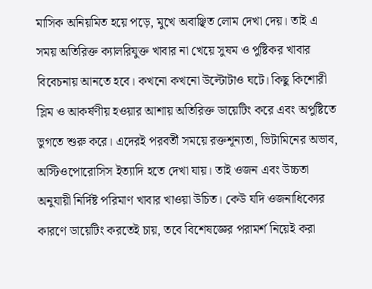মাসিক অনিয়মিত হয়ে পড়ে, মুখে অবাঞ্ছিত লোম দেখা দেয়। তাই এ সময় অতিরিক্ত ক্যালরিযুক্ত খাবার না খেয়ে সুষম ও পুষ্টিকর খাবার বিবেচনায় আনতে হবে। কখনো কখনো উল্টোটাও ঘটে। কিছু কিশোরী স্লিম ও আকর্ষণীয় হওয়ার আশায় অতিরিক্ত ডায়েটিং করে এবং অপুষ্টিতে ভুগতে শুরু করে। এদেরই পরবর্তী সময়ে রক্তশূন্যতা, ভিটামিনের অভাব, অস্টিওপোরোসিস ইত্যাদি হতে দেখা যায়। তাই ওজন এবং উচ্চতা অনুযায়ী নির্দিষ্ট পরিমাণ খাবার খাওয়া উচিত। কেউ যদি ওজনাধিক্যের কারণে ডায়েটিং করতেই চায়, তবে বিশেষজ্ঞের পরামর্শ নিয়েই করা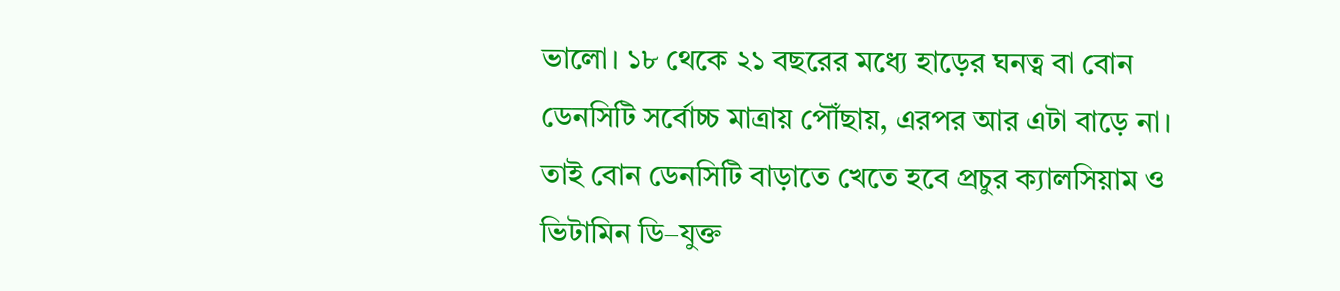ভালো। ১৮ থেকে ২১ বছরের মধ্যে হাড়ের ঘনত্ব বা বোন ডেনসিটি সর্বোচ্চ মাত্রায় পৌঁছায়, এরপর আর এটা বাড়ে না। তাই বোন ডেনসিটি বাড়াতে খেতে হবে প্রচুর ক্যালসিয়াম ও ভিটামিন ডি–যুক্ত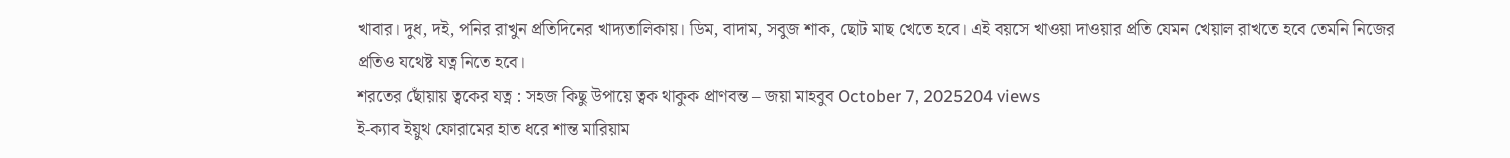খাবার। দুধ, দই, পনির রাখুন প্রতিদিনের খাদ্যতালিকায়। ডিম, বাদাম, সবুজ শাক, ছোট মাছ খেতে হবে। এই বয়সে খাওয়া দাওয়ার প্রতি যেমন খেয়াল রাখতে হবে তেমনি নিজের প্রতিও যথেষ্ট যত্ন নিতে হবে।
শরতের ছোঁয়ায় ত্বকের যত্ন : সহজ কিছু উপায়ে ত্বক থাকুক প্রাণবন্ত – জয়া মাহবুব October 7, 2025204 views
ই-ক্যাব ইয়ুথ ফোরামের হাত ধরে শান্ত মারিয়াম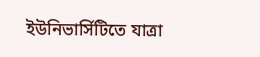ইউনিভার্সিটিতে যাত্রা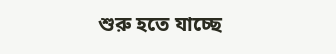শুরু হতে যাচ্ছে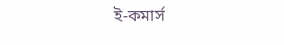ই-কমার্স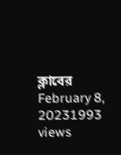ক্লাবের February 8, 20231993 views